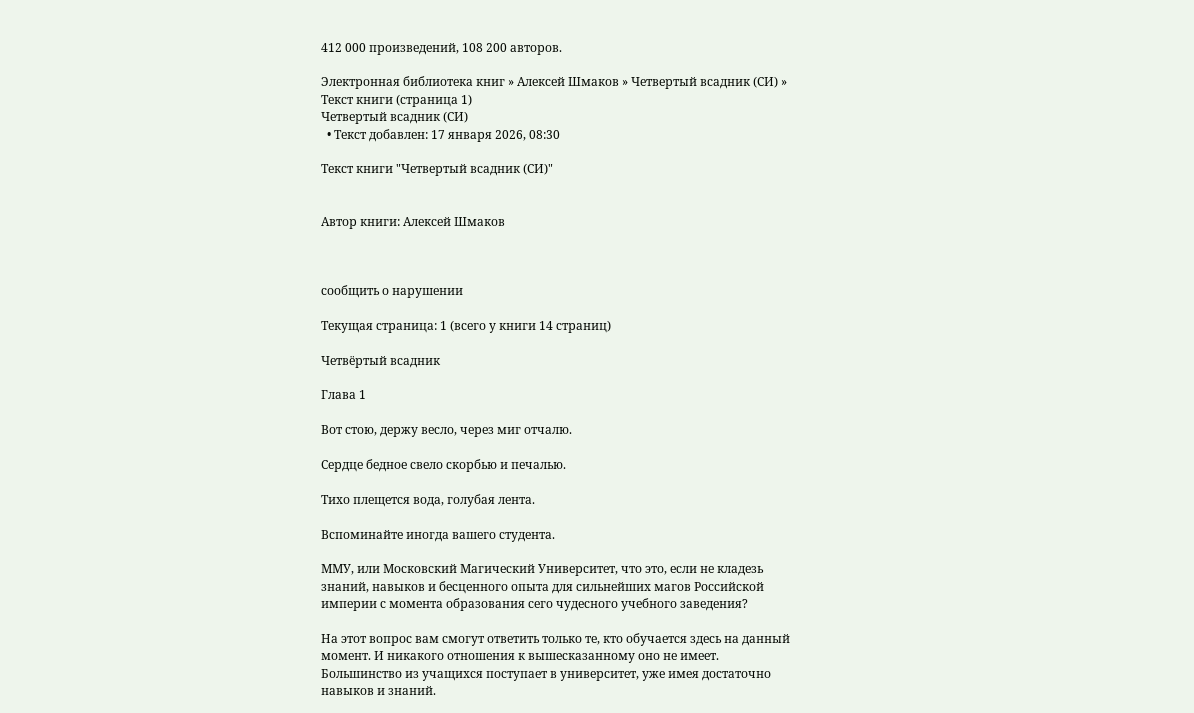412 000 произведений, 108 200 авторов.

Электронная библиотека книг » Алексей Шмаков » Четвертый всадник (СИ) » Текст книги (страница 1)
Четвертый всадник (СИ)
  • Текст добавлен: 17 января 2026, 08:30

Текст книги "Четвертый всадник (СИ)"


Автор книги: Алексей Шмаков



сообщить о нарушении

Текущая страница: 1 (всего у книги 14 страниц)

Четвёртый всадник

Глава 1

Вот стою, держу весло, через миг отчалю.

Сердце бедное свело скорбью и печалью.

Тихо плещется вода, голубая лента.

Вспоминайте иногда вашего студента.

ММУ, или Московский Магический Университет, что это, если не кладезь знаний, навыков и бесценного опыта для сильнейших магов Российской империи с момента образования сего чудесного учебного заведения?

На этот вопрос вам смогут ответить только те, кто обучается здесь на данный момент. И никакого отношения к вышесказанному оно не имеет. Большинство из учащихся поступает в университет, уже имея достаточно навыков и знаний.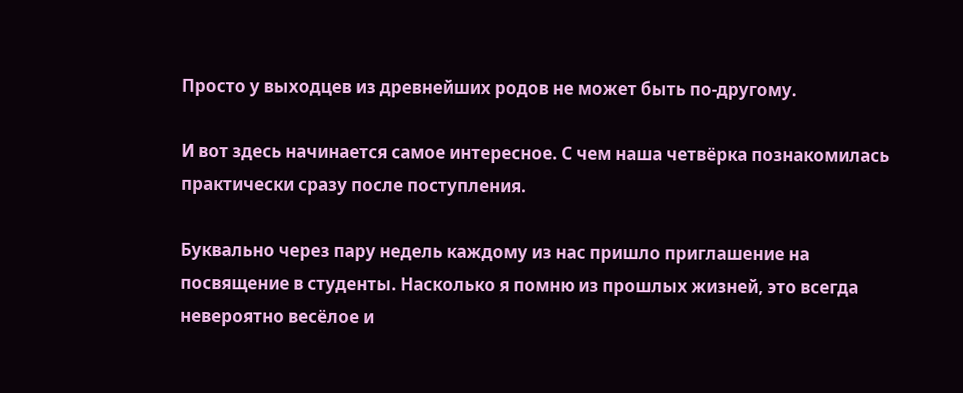Просто у выходцев из древнейших родов не может быть по‑другому.

И вот здесь начинается самое интересное. С чем наша четвёрка познакомилась практически сразу после поступления.

Буквально через пару недель каждому из нас пришло приглашение на посвящение в студенты. Насколько я помню из прошлых жизней, это всегда невероятно весёлое и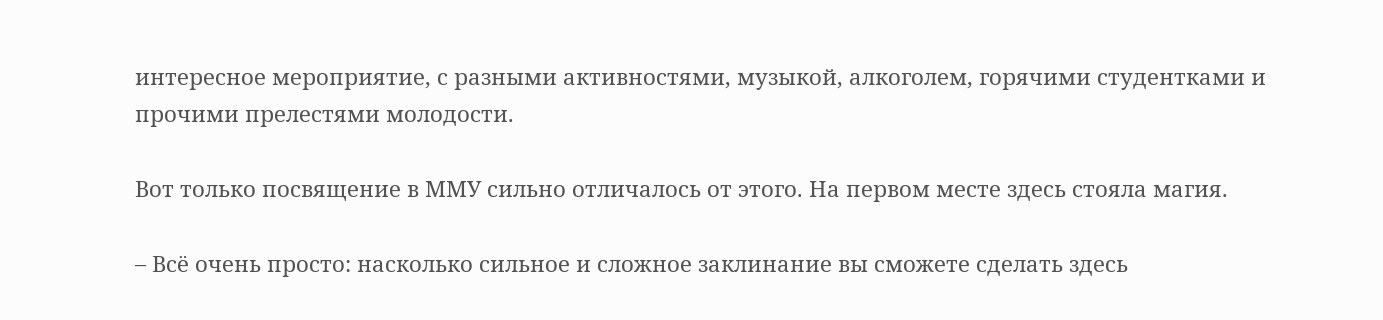интересное мероприятие, с разными активностями, музыкой, алкоголем, горячими студентками и прочими прелестями молодости.

Вот только посвящение в ММУ сильно отличалось от этого. На первом месте здесь стояла магия.

– Всё очень просто: насколько сильное и сложное заклинание вы сможете сделать здесь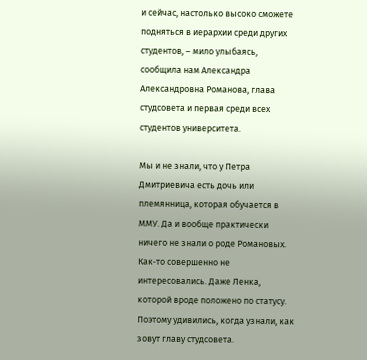и сейчас, настолько высоко сможете подняться в иерархии среди других студентов, – мило улыбаясь, сообщила нам Александра Александровна Романова, глава студсовета и первая среди всех студентов университета.

Мы и не знали, что у Петра Дмитриевича есть дочь или племянница, которая обучается в ММУ. Да и вообще практически ничего не знали о роде Романовых. Как‑то совершенно не интересовались. Даже Ленка, которой вроде положено по статусу. Поэтому удивились, когда узнали, как зовут главу студсовета.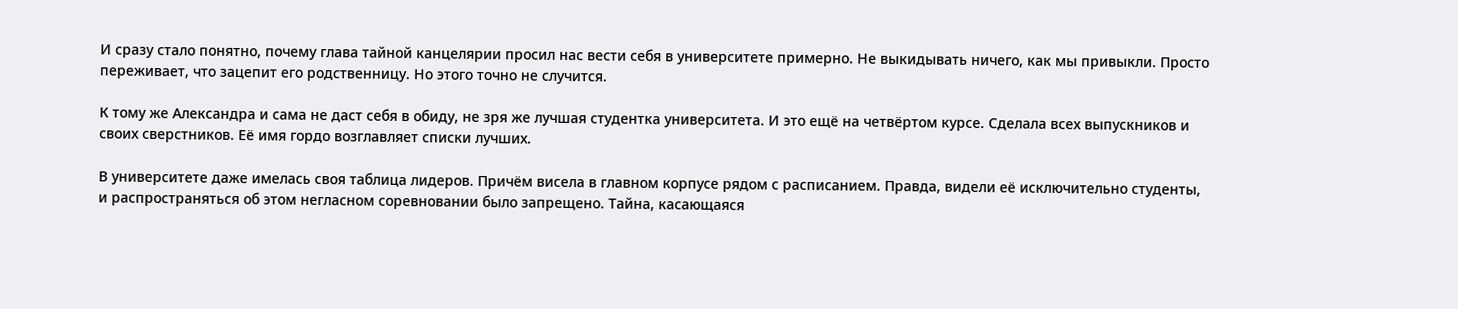И сразу стало понятно, почему глава тайной канцелярии просил нас вести себя в университете примерно. Не выкидывать ничего, как мы привыкли. Просто переживает, что зацепит его родственницу. Но этого точно не случится.

К тому же Александра и сама не даст себя в обиду, не зря же лучшая студентка университета. И это ещё на четвёртом курсе. Сделала всех выпускников и своих сверстников. Её имя гордо возглавляет списки лучших.

В университете даже имелась своя таблица лидеров. Причём висела в главном корпусе рядом с расписанием. Правда, видели её исключительно студенты, и распространяться об этом негласном соревновании было запрещено. Тайна, касающаяся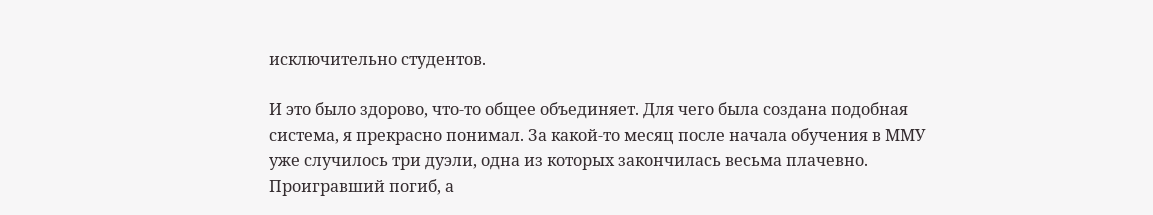исключительно студентов.

И это было здорово, что‑то общее объединяет. Для чего была создана подобная система, я прекрасно понимал. За какой‑то месяц после начала обучения в ММУ уже случилось три дуэли, одна из которых закончилась весьма плачевно. Проигравший погиб, а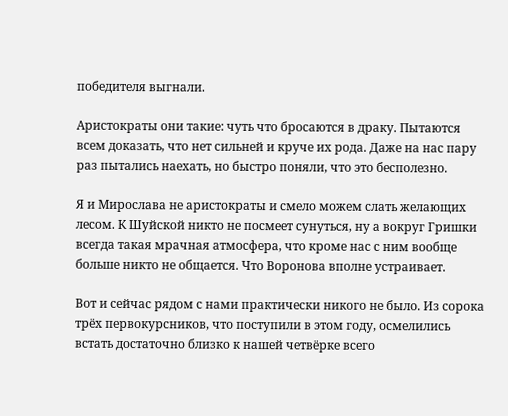победителя выгнали.

Аристократы они такие: чуть что бросаются в драку. Пытаются всем доказать, что нет сильней и круче их рода. Даже на нас пару раз пытались наехать, но быстро поняли, что это бесполезно.

Я и Мирослава не аристократы и смело можем слать желающих лесом. К Шуйской никто не посмеет сунуться, ну а вокруг Гришки всегда такая мрачная атмосфера, что кроме нас с ним вообще больше никто не общается. Что Воронова вполне устраивает.

Вот и сейчас рядом с нами практически никого не было. Из сорока трёх первокурсников, что поступили в этом году, осмелились встать достаточно близко к нашей четвёрке всего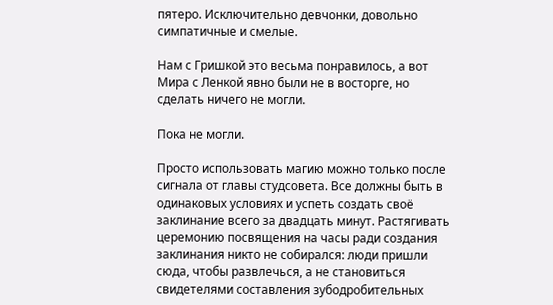пятеро. Исключительно девчонки, довольно симпатичные и смелые.

Нам с Гришкой это весьма понравилось, а вот Мира с Ленкой явно были не в восторге, но сделать ничего не могли.

Пока не могли.

Просто использовать магию можно только после сигнала от главы студсовета. Все должны быть в одинаковых условиях и успеть создать своё заклинание всего за двадцать минут. Растягивать церемонию посвящения на часы ради создания заклинания никто не собирался: люди пришли сюда, чтобы развлечься, а не становиться свидетелями составления зубодробительных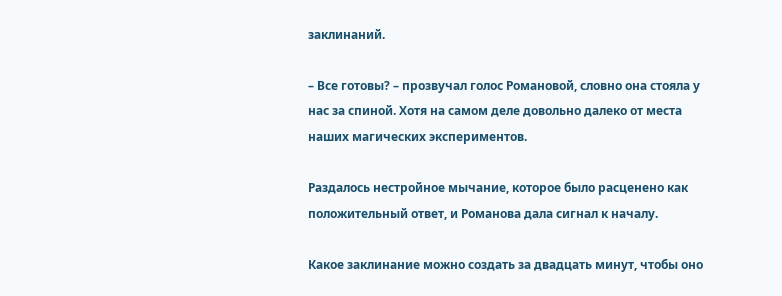заклинаний.

– Все готовы? – прозвучал голос Романовой, словно она стояла у нас за спиной. Хотя на самом деле довольно далеко от места наших магических экспериментов.

Раздалось нестройное мычание, которое было расценено как положительный ответ, и Романова дала сигнал к началу.

Какое заклинание можно создать за двадцать минут, чтобы оно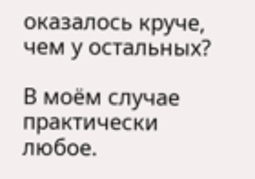оказалось круче, чем у остальных?

В моём случае практически любое.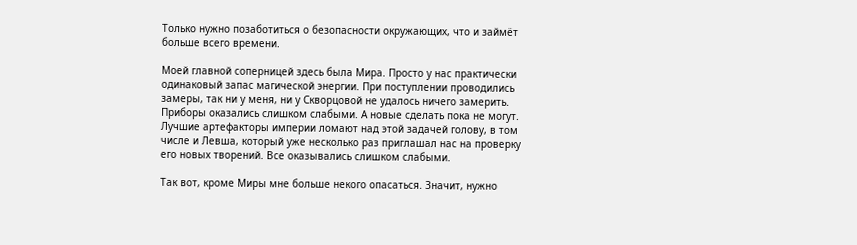Только нужно позаботиться о безопасности окружающих, что и займёт больше всего времени.

Моей главной соперницей здесь была Мира. Просто у нас практически одинаковый запас магической энергии. При поступлении проводились замеры, так ни у меня, ни у Скворцовой не удалось ничего замерить. Приборы оказались слишком слабыми. А новые сделать пока не могут. Лучшие артефакторы империи ломают над этой задачей голову, в том числе и Левша, который уже несколько раз приглашал нас на проверку его новых творений. Все оказывались слишком слабыми.

Так вот, кроме Миры мне больше некого опасаться. Значит, нужно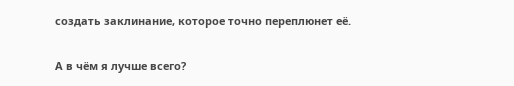создать заклинание, которое точно переплюнет её.

А в чём я лучше всего?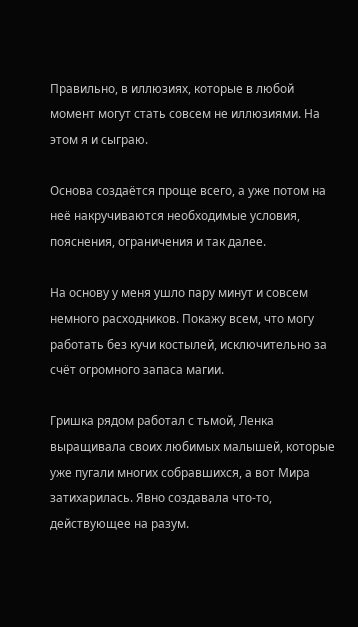Правильно, в иллюзиях, которые в любой момент могут стать совсем не иллюзиями. На этом я и сыграю.

Основа создаётся проще всего, а уже потом на неё накручиваются необходимые условия, пояснения, ограничения и так далее.

На основу у меня ушло пару минут и совсем немного расходников. Покажу всем, что могу работать без кучи костылей, исключительно за счёт огромного запаса магии.

Гришка рядом работал с тьмой, Ленка выращивала своих любимых малышей, которые уже пугали многих собравшихся, а вот Мира затихарилась. Явно создавала что‑то, действующее на разум.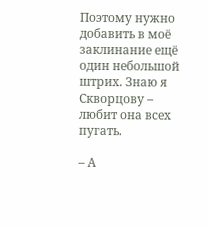Поэтому нужно добавить в моё заклинание ещё один небольшой штрих. Знаю я Скворцову – любит она всех пугать.

– А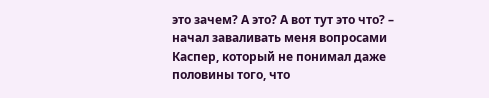это зачем? А это? А вот тут это что? – начал заваливать меня вопросами Каспер, который не понимал даже половины того, что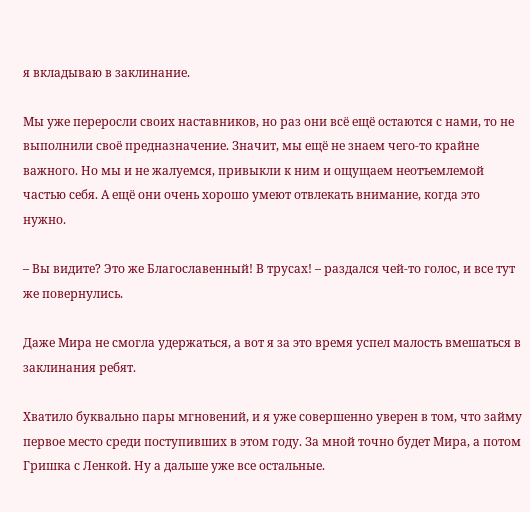я вкладываю в заклинание.

Мы уже переросли своих наставников, но раз они всё ещё остаются с нами, то не выполнили своё предназначение. Значит, мы ещё не знаем чего‑то крайне важного. Но мы и не жалуемся, привыкли к ним и ощущаем неотъемлемой частью себя. А ещё они очень хорошо умеют отвлекать внимание, когда это нужно.

– Вы видите? Это же Благославенный! В трусах! – раздался чей‑то голос, и все тут же повернулись.

Даже Мира не смогла удержаться, а вот я за это время успел малость вмешаться в заклинания ребят.

Хватило буквально пары мгновений, и я уже совершенно уверен в том, что займу первое место среди поступивших в этом году. За мной точно будет Мира, а потом Гришка с Ленкой. Ну а дальше уже все остальные.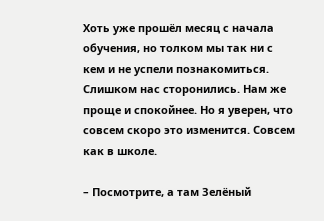Хоть уже прошёл месяц с начала обучения, но толком мы так ни с кем и не успели познакомиться. Слишком нас сторонились. Нам же проще и спокойнее. Но я уверен, что совсем скоро это изменится. Совсем как в школе.

– Посмотрите, а там Зелёный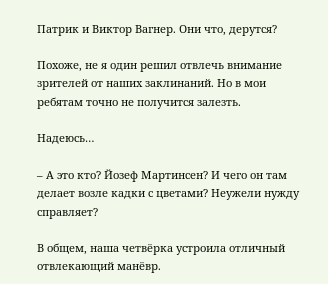Патрик и Виктор Вагнер. Они что, дерутся?

Похоже, не я один решил отвлечь внимание зрителей от наших заклинаний. Но в мои ребятам точно не получится залезть.

Надеюсь…

– А это кто? Йозеф Мартинсен? И чего он там делает возле кадки с цветами? Неужели нужду справляет?

В общем, наша четвёрка устроила отличный отвлекающий манёвр.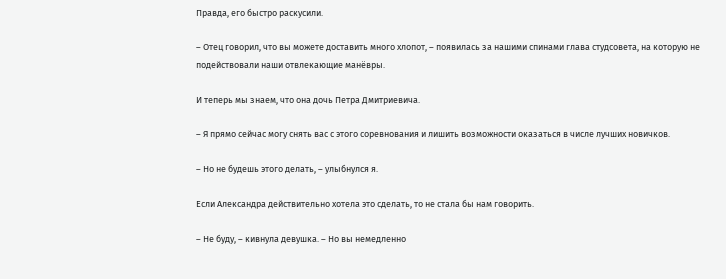Правда, его быстро раскусили.

– Отец говорил, что вы можете доставить много хлопот, – появилась за нашими спинами глава студсовета, на которую не подействовали наши отвлекающие манёвры.

И теперь мы знаем, что она дочь Петра Дмитриевича.

– Я прямо сейчас могу снять вас с этого соревнования и лишить возможности оказаться в числе лучших новичков.

– Но не будешь этого делать, – улыбнулся я.

Если Александра действительно хотела это сделать, то не стала бы нам говорить.

– Не буду, – кивнула девушка. – Но вы немедленно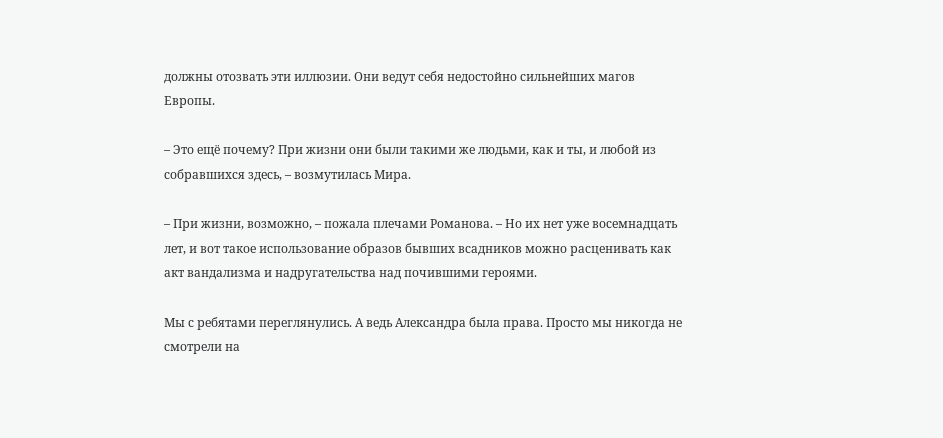должны отозвать эти иллюзии. Они ведут себя недостойно сильнейших магов Европы.

– Это ещё почему? При жизни они были такими же людьми, как и ты, и любой из собравшихся здесь, – возмутилась Мира.

– При жизни, возможно, – пожала плечами Романова. – Но их нет уже восемнадцать лет, и вот такое использование образов бывших всадников можно расценивать как акт вандализма и надругательства над почившими героями.

Мы с ребятами переглянулись. А ведь Александра была права. Просто мы никогда не смотрели на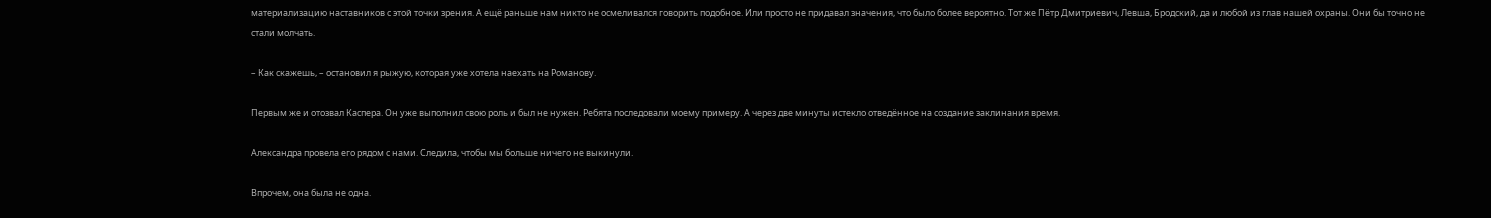материализацию наставников с этой точки зрения. А ещё раньше нам никто не осмеливался говорить подобное. Или просто не придавал значения, что было более вероятно. Тот же Пётр Дмитриевич, Левша, Бродский, да и любой из глав нашей охраны. Они бы точно не стали молчать.

– Как скажешь, – остановил я рыжую, которая уже хотела наехать на Романову.

Первым же и отозвал Каспера. Он уже выполнил свою роль и был не нужен. Ребята последовали моему примеру. А через две минуты истекло отведённое на создание заклинания время.

Александра провела его рядом с нами. Следила, чтобы мы больше ничего не выкинули.

Впрочем, она была не одна.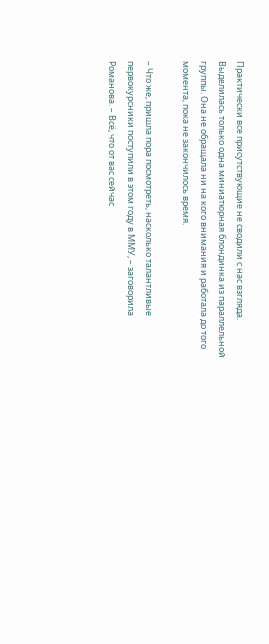Практически все присутствующие не сводили с нас взгляда. Выделилась только одна миниатюрная блондинка из параллельной группы. Она не обращала ни на кого внимания и работала до того момента, пока не закончилось время.

– Что же, пришла пора посмотреть, насколько талантливые первокурсники поступили в этом году в ММУ, – заговорила Романова. – Всё, что от вас сейчас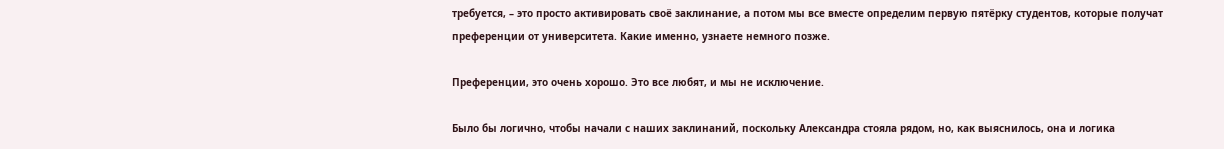требуется, – это просто активировать своё заклинание, а потом мы все вместе определим первую пятёрку студентов, которые получат преференции от университета. Какие именно, узнаете немного позже.

Преференции, это очень хорошо. Это все любят, и мы не исключение.

Было бы логично, чтобы начали с наших заклинаний, поскольку Александра стояла рядом, но, как выяснилось, она и логика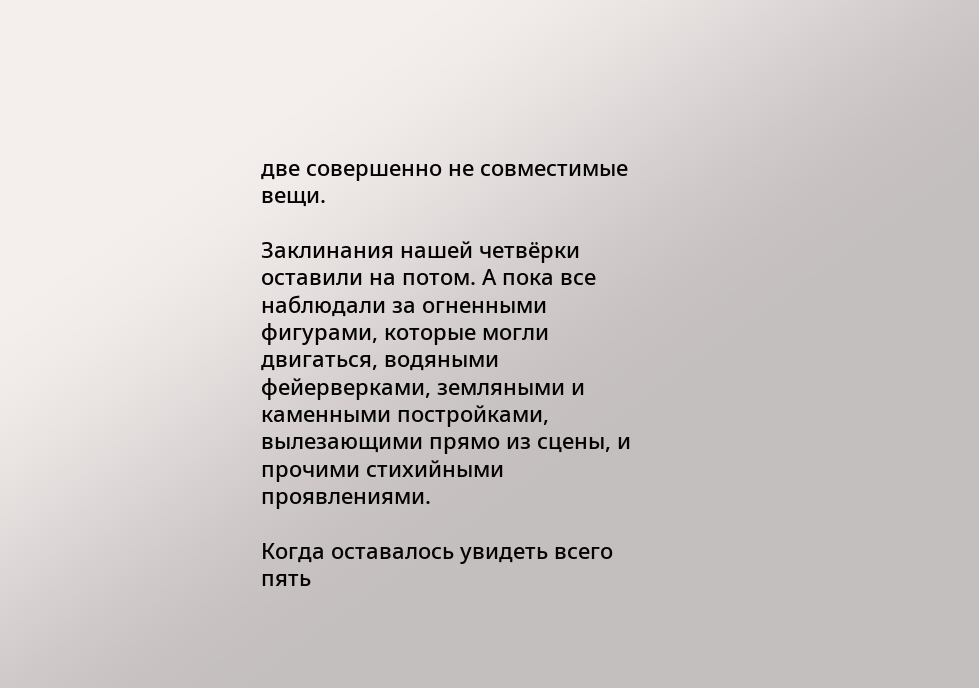две совершенно не совместимые вещи.

Заклинания нашей четвёрки оставили на потом. А пока все наблюдали за огненными фигурами, которые могли двигаться, водяными фейерверками, земляными и каменными постройками, вылезающими прямо из сцены, и прочими стихийными проявлениями.

Когда оставалось увидеть всего пять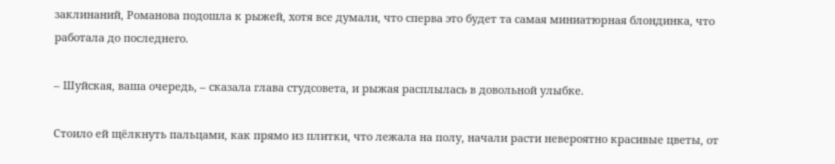заклинаний, Романова подошла к рыжей, хотя все думали, что сперва это будет та самая миниатюрная блондинка, что работала до последнего.

– Шуйская, ваша очередь, – сказала глава студсовета, и рыжая расплылась в довольной улыбке.

Стоило ей щёлкнуть пальцами, как прямо из плитки, что лежала на полу, начали расти невероятно красивые цветы, от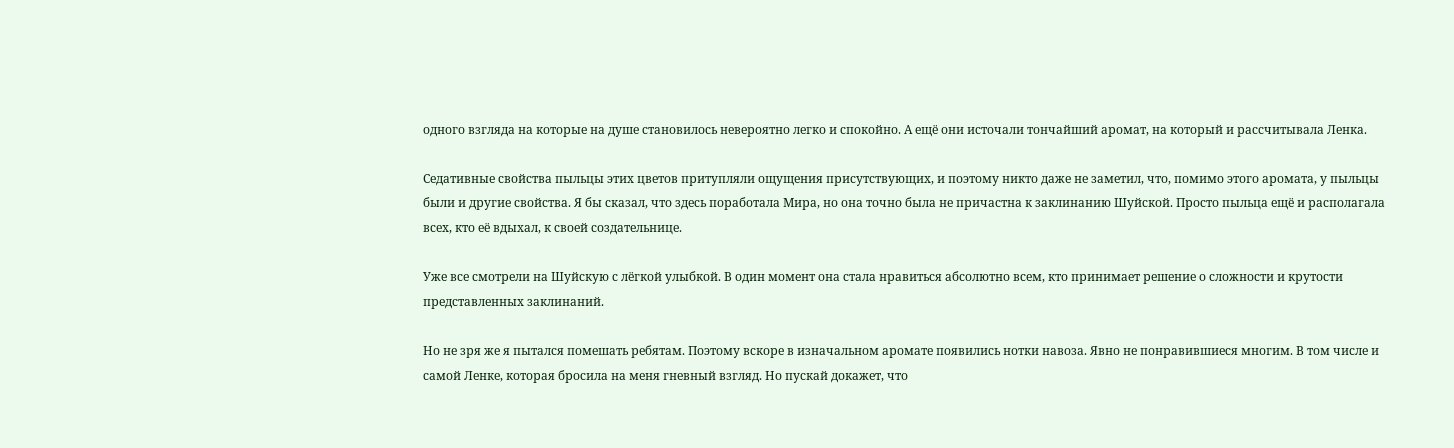одного взгляда на которые на душе становилось невероятно легко и спокойно. А ещё они источали тончайший аромат, на который и рассчитывала Ленка.

Седативные свойства пыльцы этих цветов притупляли ощущения присутствующих, и поэтому никто даже не заметил, что, помимо этого аромата, у пыльцы были и другие свойства. Я бы сказал, что здесь поработала Мира, но она точно была не причастна к заклинанию Шуйской. Просто пыльца ещё и располагала всех, кто её вдыхал, к своей создательнице.

Уже все смотрели на Шуйскую с лёгкой улыбкой. В один момент она стала нравиться абсолютно всем, кто принимает решение о сложности и крутости представленных заклинаний.

Но не зря же я пытался помешать ребятам. Поэтому вскоре в изначальном аромате появились нотки навоза. Явно не понравившиеся многим. В том числе и самой Ленке, которая бросила на меня гневный взгляд. Но пускай докажет, что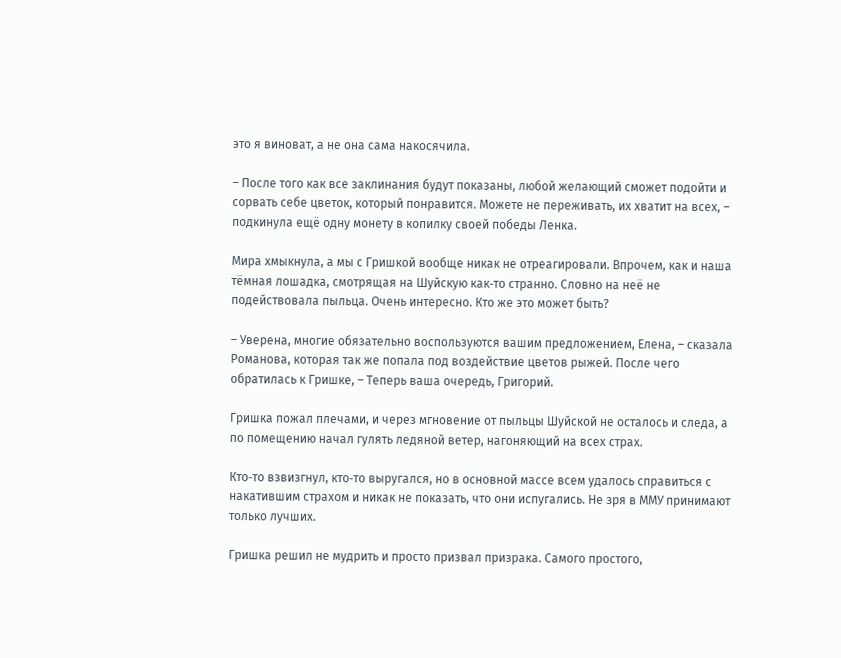это я виноват, а не она сама накосячила.

– После того как все заклинания будут показаны, любой желающий сможет подойти и сорвать себе цветок, который понравится. Можете не переживать, их хватит на всех, – подкинула ещё одну монету в копилку своей победы Ленка.

Мира хмыкнула, а мы с Гришкой вообще никак не отреагировали. Впрочем, как и наша тёмная лошадка, смотрящая на Шуйскую как‑то странно. Словно на неё не подействовала пыльца. Очень интересно. Кто же это может быть?

– Уверена, многие обязательно воспользуются вашим предложением, Елена, – сказала Романова, которая так же попала под воздействие цветов рыжей. После чего обратилась к Гришке, – Теперь ваша очередь, Григорий.

Гришка пожал плечами, и через мгновение от пыльцы Шуйской не осталось и следа, а по помещению начал гулять ледяной ветер, нагоняющий на всех страх.

Кто‑то взвизгнул, кто‑то выругался, но в основной массе всем удалось справиться с накатившим страхом и никак не показать, что они испугались. Не зря в ММУ принимают только лучших.

Гришка решил не мудрить и просто призвал призрака. Самого простого,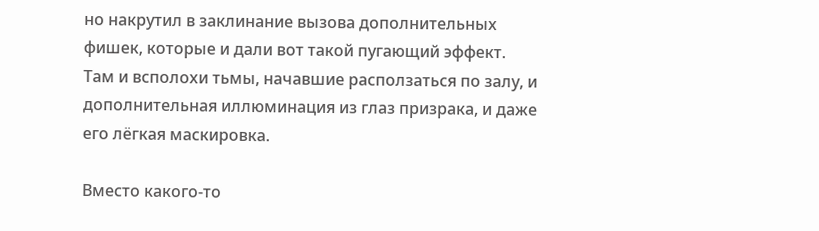но накрутил в заклинание вызова дополнительных фишек, которые и дали вот такой пугающий эффект. Там и всполохи тьмы, начавшие расползаться по залу, и дополнительная иллюминация из глаз призрака, и даже его лёгкая маскировка.

Вместо какого‑то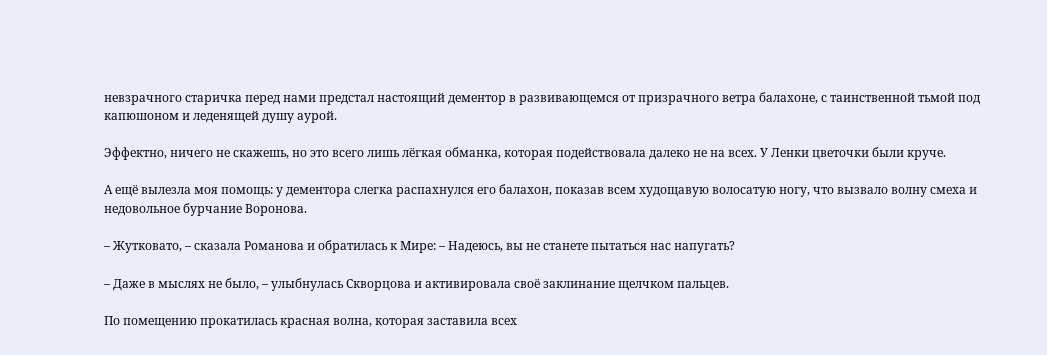невзрачного старичка перед нами предстал настоящий дементор в развивающемся от призрачного ветра балахоне, с таинственной тьмой под капюшоном и леденящей душу аурой.

Эффектно, ничего не скажешь, но это всего лишь лёгкая обманка, которая подействовала далеко не на всех. У Ленки цветочки были круче.

А ещё вылезла моя помощь: у дементора слегка распахнулся его балахон, показав всем худощавую волосатую ногу, что вызвало волну смеха и недовольное бурчание Воронова.

– Жутковато, – сказала Романова и обратилась к Мире: – Надеюсь, вы не станете пытаться нас напугать?

– Даже в мыслях не было, – улыбнулась Скворцова и активировала своё заклинание щелчком пальцев.

По помещению прокатилась красная волна, которая заставила всех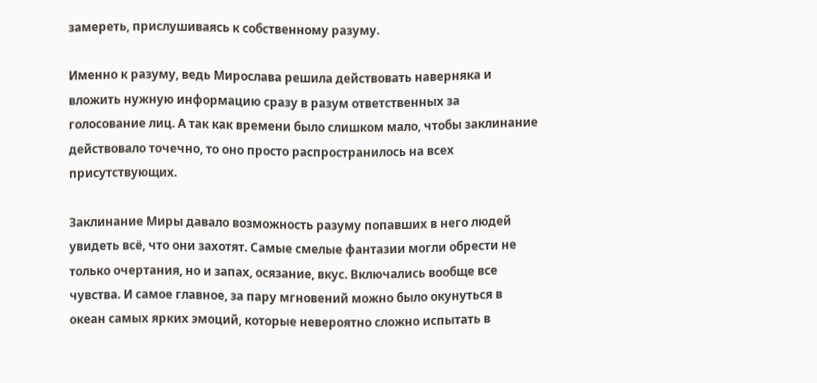замереть, прислушиваясь к собственному разуму.

Именно к разуму, ведь Мирослава решила действовать наверняка и вложить нужную информацию сразу в разум ответственных за голосование лиц. А так как времени было слишком мало, чтобы заклинание действовало точечно, то оно просто распространилось на всех присутствующих.

Заклинание Миры давало возможность разуму попавших в него людей увидеть всё, что они захотят. Самые смелые фантазии могли обрести не только очертания, но и запах, осязание, вкус. Включались вообще все чувства. И самое главное, за пару мгновений можно было окунуться в океан самых ярких эмоций, которые невероятно сложно испытать в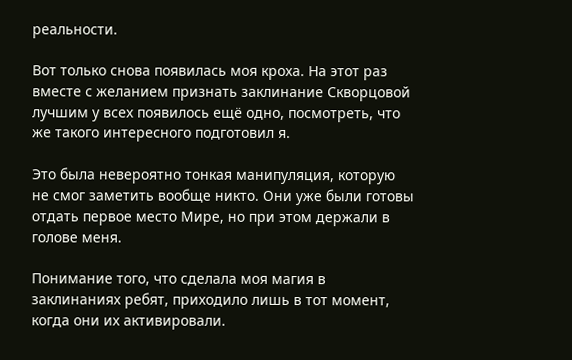реальности.

Вот только снова появилась моя кроха. На этот раз вместе с желанием признать заклинание Скворцовой лучшим у всех появилось ещё одно, посмотреть, что же такого интересного подготовил я.

Это была невероятно тонкая манипуляция, которую не смог заметить вообще никто. Они уже были готовы отдать первое место Мире, но при этом держали в голове меня.

Понимание того, что сделала моя магия в заклинаниях ребят, приходило лишь в тот момент, когда они их активировали.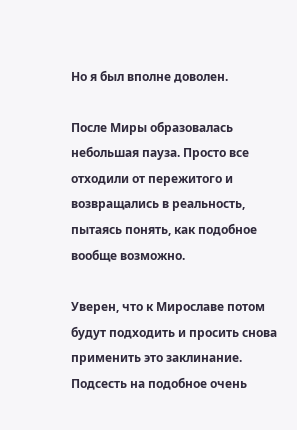Но я был вполне доволен.

После Миры образовалась небольшая пауза. Просто все отходили от пережитого и возвращались в реальность, пытаясь понять, как подобное вообще возможно.

Уверен, что к Мирославе потом будут подходить и просить снова применить это заклинание. Подсесть на подобное очень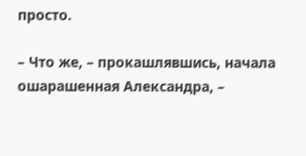просто.

– Что же, – прокашлявшись, начала ошарашенная Александра, –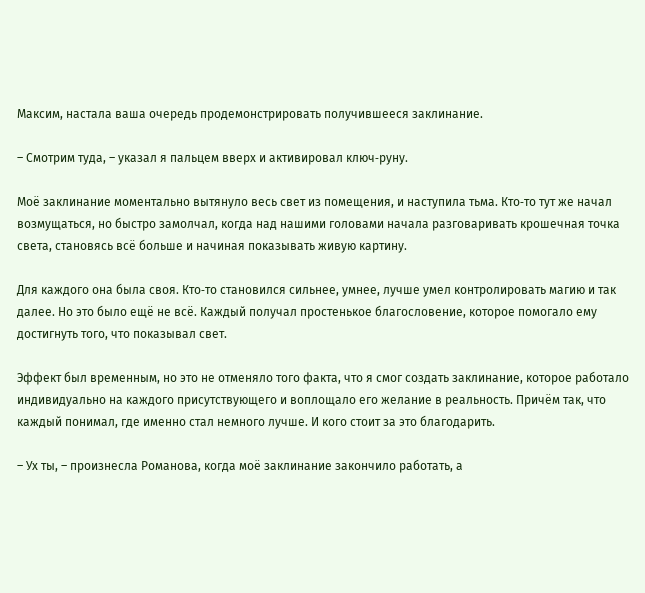Максим, настала ваша очередь продемонстрировать получившееся заклинание.

– Смотрим туда, – указал я пальцем вверх и активировал ключ‑руну.

Моё заклинание моментально вытянуло весь свет из помещения, и наступила тьма. Кто‑то тут же начал возмущаться, но быстро замолчал, когда над нашими головами начала разговаривать крошечная точка света, становясь всё больше и начиная показывать живую картину.

Для каждого она была своя. Кто‑то становился сильнее, умнее, лучше умел контролировать магию и так далее. Но это было ещё не всё. Каждый получал простенькое благословение, которое помогало ему достигнуть того, что показывал свет.

Эффект был временным, но это не отменяло того факта, что я смог создать заклинание, которое работало индивидуально на каждого присутствующего и воплощало его желание в реальность. Причём так, что каждый понимал, где именно стал немного лучше. И кого стоит за это благодарить.

– Ух ты, – произнесла Романова, когда моё заклинание закончило работать, а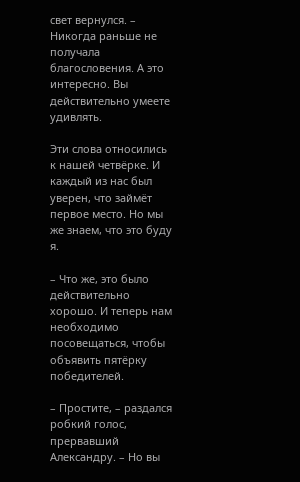свет вернулся. – Никогда раньше не получала благословения. А это интересно. Вы действительно умеете удивлять.

Эти слова относились к нашей четвёрке. И каждый из нас был уверен, что займёт первое место. Но мы же знаем, что это буду я.

– Что же, это было действительно хорошо. И теперь нам необходимо посовещаться, чтобы объявить пятёрку победителей.

– Простите, – раздался робкий голос, прервавший Александру. – Но вы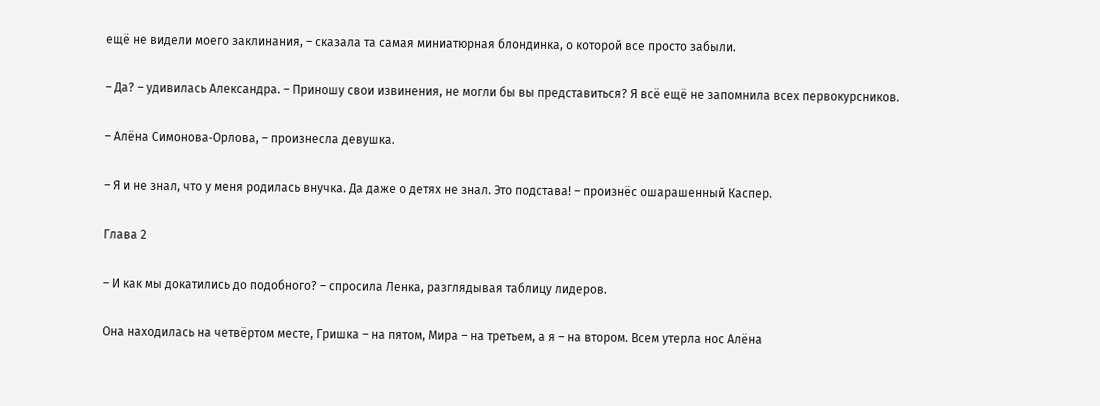ещё не видели моего заклинания, – сказала та самая миниатюрная блондинка, о которой все просто забыли.

– Да? – удивилась Александра. – Приношу свои извинения, не могли бы вы представиться? Я всё ещё не запомнила всех первокурсников.

– Алёна Симонова‑Орлова, – произнесла девушка.

– Я и не знал, что у меня родилась внучка. Да даже о детях не знал. Это подстава! – произнёс ошарашенный Каспер.

Глава 2

– И как мы докатились до подобного? – спросила Ленка, разглядывая таблицу лидеров.

Она находилась на четвёртом месте, Гришка – на пятом, Мира – на третьем, а я – на втором. Всем утерла нос Алёна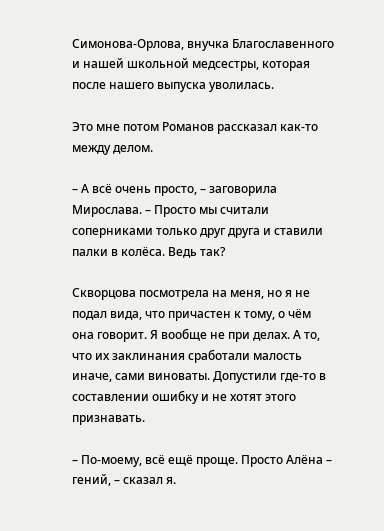Симонова‑Орлова, внучка Благославенного и нашей школьной медсестры, которая после нашего выпуска уволилась.

Это мне потом Романов рассказал как‑то между делом.

– А всё очень просто, – заговорила Мирослава. – Просто мы считали соперниками только друг друга и ставили палки в колёса. Ведь так?

Скворцова посмотрела на меня, но я не подал вида, что причастен к тому, о чём она говорит. Я вообще не при делах. А то, что их заклинания сработали малость иначе, сами виноваты. Допустили где‑то в составлении ошибку и не хотят этого признавать.

– По‑моему, всё ещё проще. Просто Алёна – гений, – сказал я.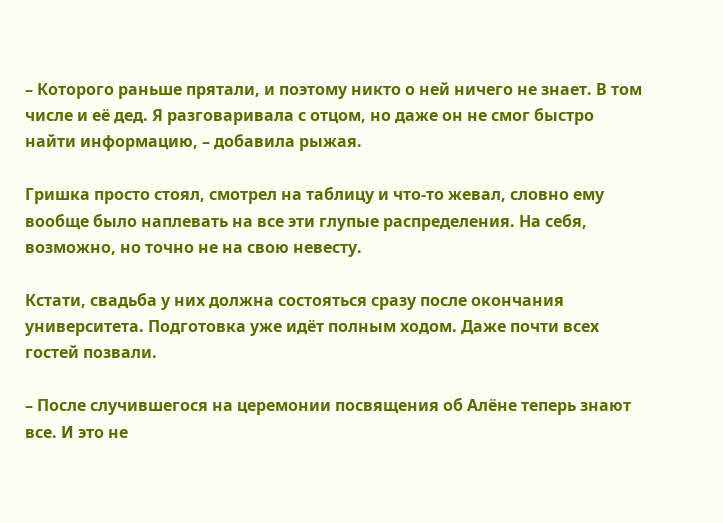– Которого раньше прятали, и поэтому никто о ней ничего не знает. В том числе и её дед. Я разговаривала с отцом, но даже он не смог быстро найти информацию, – добавила рыжая.

Гришка просто стоял, смотрел на таблицу и что‑то жевал, словно ему вообще было наплевать на все эти глупые распределения. На себя, возможно, но точно не на свою невесту.

Кстати, свадьба у них должна состояться сразу после окончания университета. Подготовка уже идёт полным ходом. Даже почти всех гостей позвали.

– После случившегося на церемонии посвящения об Алёне теперь знают все. И это не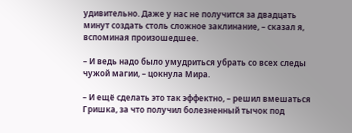удивительно. Даже у нас не получится за двадцать минут создать столь сложное заклинание, – сказал я, вспоминая произошедшее.

– И ведь надо было умудриться убрать со всех следы чужой магии, – цокнула Мира.

– И ещё сделать это так эффектно, – решил вмешаться Гришка, за что получил болезненный тычок под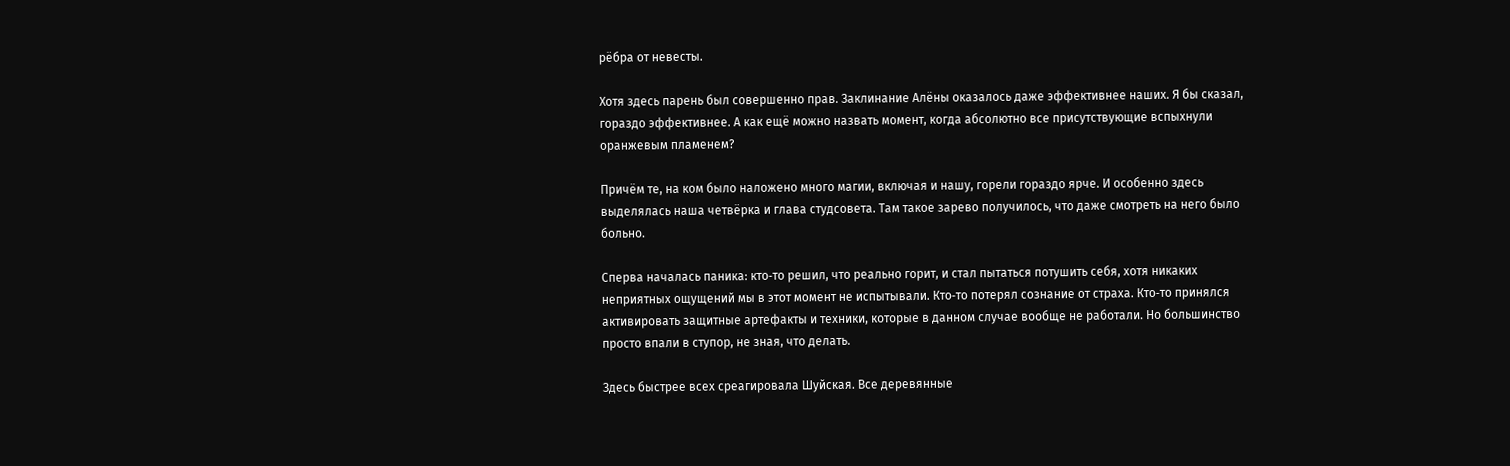рёбра от невесты.

Хотя здесь парень был совершенно прав. Заклинание Алёны оказалось даже эффективнее наших. Я бы сказал, гораздо эффективнее. А как ещё можно назвать момент, когда абсолютно все присутствующие вспыхнули оранжевым пламенем?

Причём те, на ком было наложено много магии, включая и нашу, горели гораздо ярче. И особенно здесь выделялась наша четвёрка и глава студсовета. Там такое зарево получилось, что даже смотреть на него было больно.

Сперва началась паника: кто‑то решил, что реально горит, и стал пытаться потушить себя, хотя никаких неприятных ощущений мы в этот момент не испытывали. Кто‑то потерял сознание от страха. Кто‑то принялся активировать защитные артефакты и техники, которые в данном случае вообще не работали. Но большинство просто впали в ступор, не зная, что делать.

Здесь быстрее всех среагировала Шуйская. Все деревянные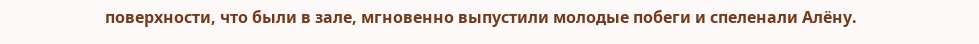поверхности, что были в зале, мгновенно выпустили молодые побеги и спеленали Алёну.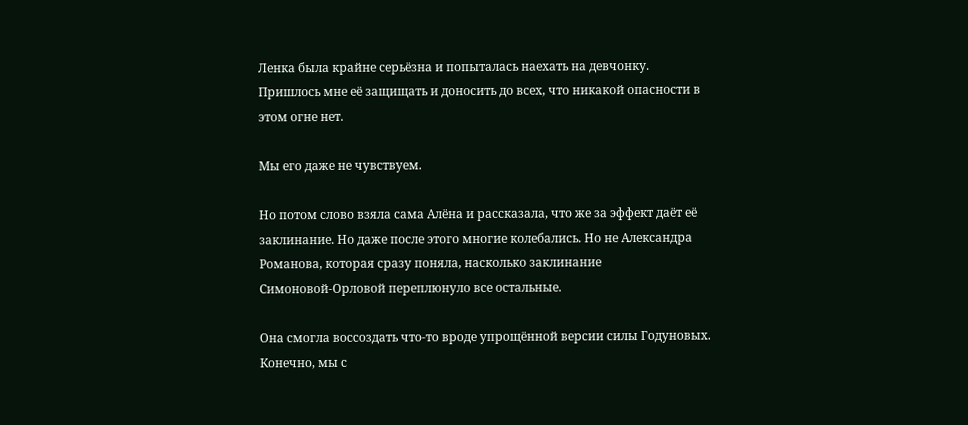Ленка была крайне серьёзна и попыталась наехать на девчонку. Пришлось мне её защищать и доносить до всех, что никакой опасности в этом огне нет.

Мы его даже не чувствуем.

Но потом слово взяла сама Алёна и рассказала, что же за эффект даёт её заклинание. Но даже после этого многие колебались. Но не Александра Романова, которая сразу поняла, насколько заклинание Симоновой‑Орловой переплюнуло все остальные.

Она смогла воссоздать что‑то вроде упрощённой версии силы Годуновых. Конечно, мы с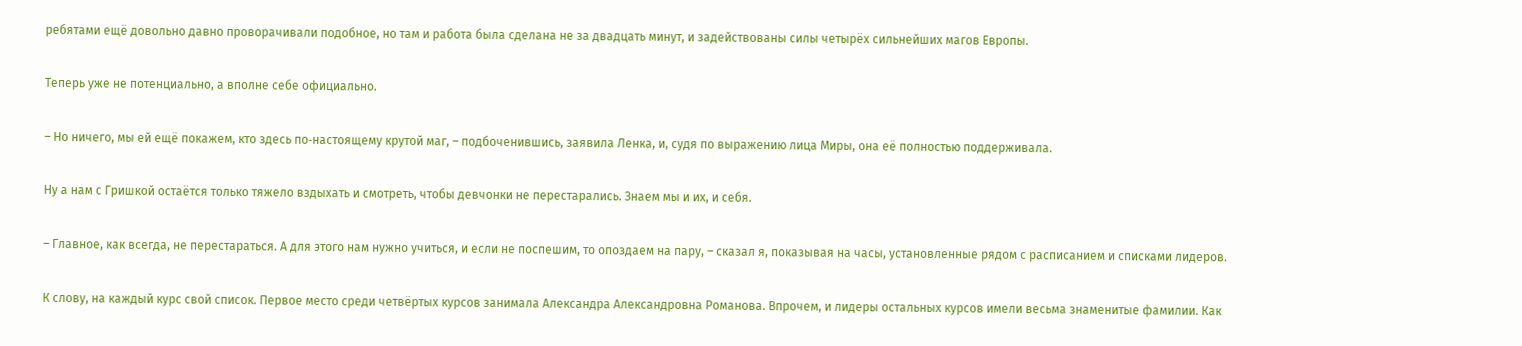ребятами ещё довольно давно проворачивали подобное, но там и работа была сделана не за двадцать минут, и задействованы силы четырёх сильнейших магов Европы.

Теперь уже не потенциально, а вполне себе официально.

– Но ничего, мы ей ещё покажем, кто здесь по‑настоящему крутой маг, – подбоченившись, заявила Ленка, и, судя по выражению лица Миры, она её полностью поддерживала.

Ну а нам с Гришкой остаётся только тяжело вздыхать и смотреть, чтобы девчонки не перестарались. Знаем мы и их, и себя.

– Главное, как всегда, не перестараться. А для этого нам нужно учиться, и если не поспешим, то опоздаем на пару, – сказал я, показывая на часы, установленные рядом с расписанием и списками лидеров.

К слову, на каждый курс свой список. Первое место среди четвёртых курсов занимала Александра Александровна Романова. Впрочем, и лидеры остальных курсов имели весьма знаменитые фамилии. Как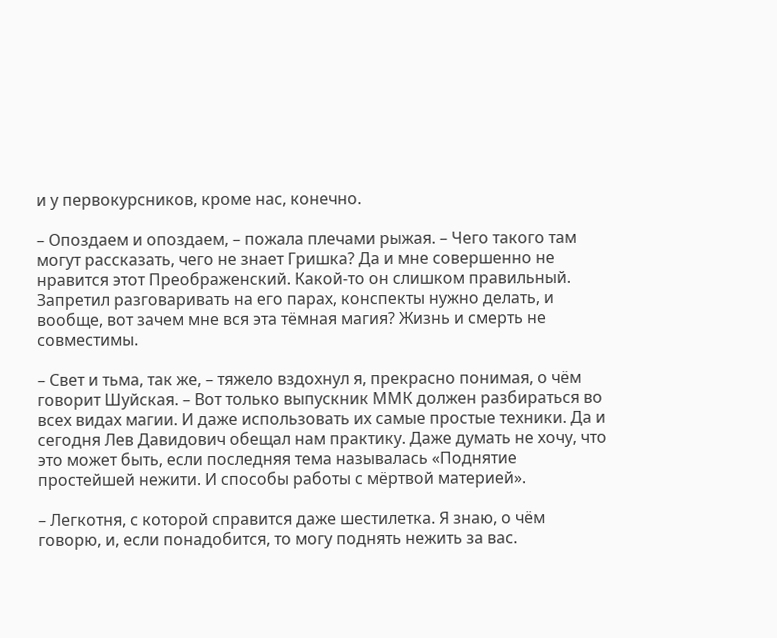и у первокурсников, кроме нас, конечно.

– Опоздаем и опоздаем, – пожала плечами рыжая. – Чего такого там могут рассказать, чего не знает Гришка? Да и мне совершенно не нравится этот Преображенский. Какой‑то он слишком правильный. Запретил разговаривать на его парах, конспекты нужно делать, и вообще, вот зачем мне вся эта тёмная магия? Жизнь и смерть не совместимы.

– Свет и тьма, так же, – тяжело вздохнул я, прекрасно понимая, о чём говорит Шуйская. – Вот только выпускник ММК должен разбираться во всех видах магии. И даже использовать их самые простые техники. Да и сегодня Лев Давидович обещал нам практику. Даже думать не хочу, что это может быть, если последняя тема называлась «Поднятие простейшей нежити. И способы работы с мёртвой материей».

– Легкотня, с которой справится даже шестилетка. Я знаю, о чём говорю, и, если понадобится, то могу поднять нежить за вас.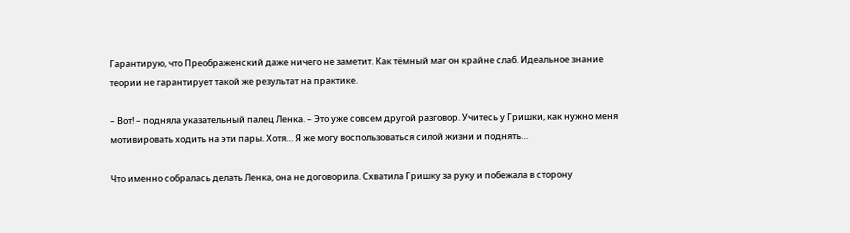Гарантирую, что Преображенский даже ничего не заметит. Как тёмный маг он крайне слаб. Идеальное знание теории не гарантирует такой же результат на практике.

– Вот! – подняла указательный палец Ленка. – Это уже совсем другой разговор. Учитесь у Гришки, как нужно меня мотивировать ходить на эти пары. Хотя… Я же могу воспользоваться силой жизни и поднять…

Что именно собралась делать Ленка, она не договорила. Схватила Гришку за руку и побежала в сторону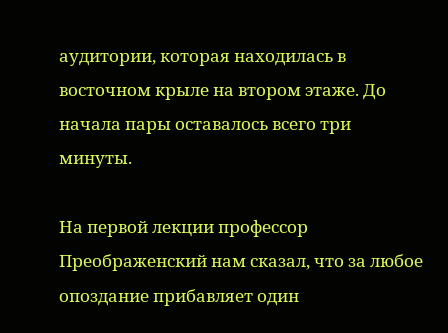аудитории, которая находилась в восточном крыле на втором этаже. До начала пары оставалось всего три минуты.

На первой лекции профессор Преображенский нам сказал, что за любое опоздание прибавляет один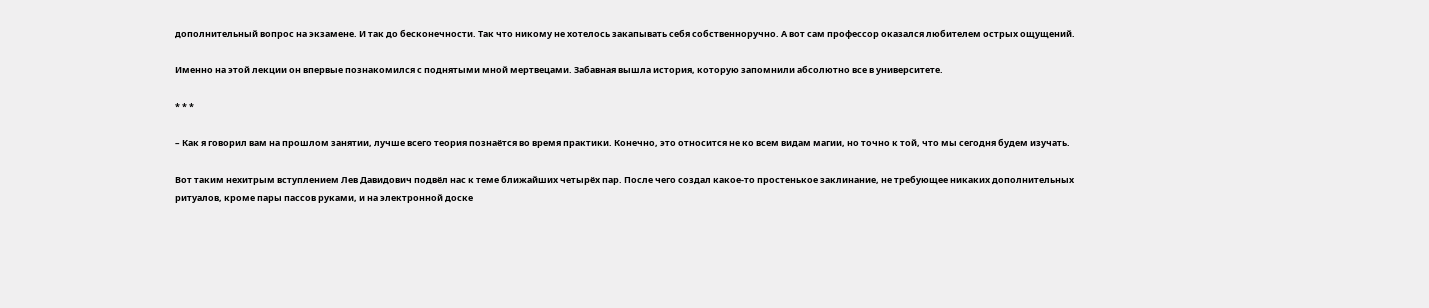дополнительный вопрос на экзамене. И так до бесконечности. Так что никому не хотелось закапывать себя собственноручно. А вот сам профессор оказался любителем острых ощущений.

Именно на этой лекции он впервые познакомился с поднятыми мной мертвецами. Забавная вышла история, которую запомнили абсолютно все в университете.

* * *

– Как я говорил вам на прошлом занятии, лучше всего теория познаётся во время практики. Конечно, это относится не ко всем видам магии, но точно к той, что мы сегодня будем изучать.

Вот таким нехитрым вступлением Лев Давидович подвёл нас к теме ближайших четырёх пар. После чего создал какое‑то простенькое заклинание, не требующее никаких дополнительных ритуалов, кроме пары пассов руками, и на электронной доске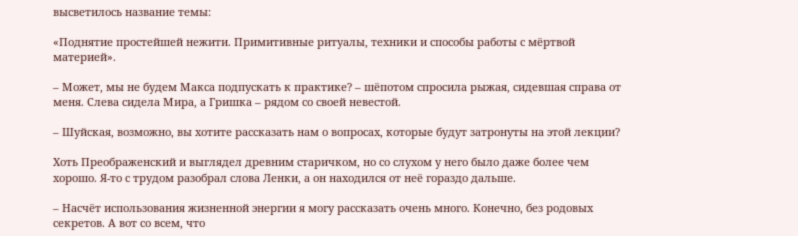высветилось название темы:

«Поднятие простейшей нежити. Примитивные ритуалы, техники и способы работы с мёртвой материей».

– Может, мы не будем Макса подпускать к практике? – шёпотом спросила рыжая, сидевшая справа от меня. Слева сидела Мира, а Гришка – рядом со своей невестой.

– Шуйская, возможно, вы хотите рассказать нам о вопросах, которые будут затронуты на этой лекции?

Хоть Преображенский и выглядел древним старичком, но со слухом у него было даже более чем хорошо. Я‑то с трудом разобрал слова Ленки, а он находился от неё гораздо дальше.

– Насчёт использования жизненной энергии я могу рассказать очень много. Конечно, без родовых секретов. А вот со всем, что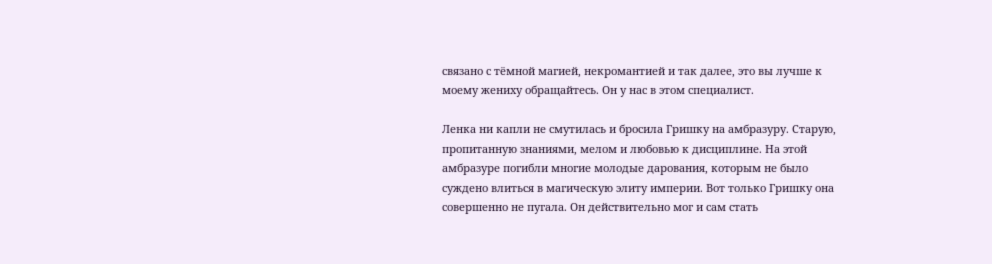связано с тёмной магией, некромантией и так далее, это вы лучше к моему жениху обращайтесь. Он у нас в этом специалист.

Ленка ни капли не смутилась и бросила Гришку на амбразуру. Старую, пропитанную знаниями, мелом и любовью к дисциплине. На этой амбразуре погибли многие молодые дарования, которым не было суждено влиться в магическую элиту империи. Вот только Гришку она совершенно не пугала. Он действительно мог и сам стать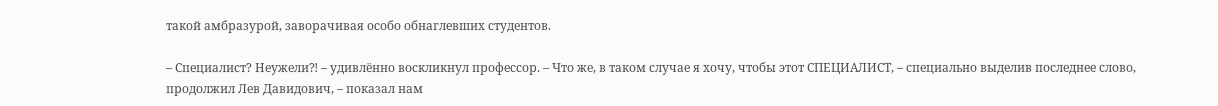такой амбразурой, заворачивая особо обнаглевших студентов.

– Специалист? Неужели⁈ – удивлённо воскликнул профессор. – Что же, в таком случае я хочу, чтобы этот СПЕЦИАЛИСТ, – специально выделив последнее слово, продолжил Лев Давидович, – показал нам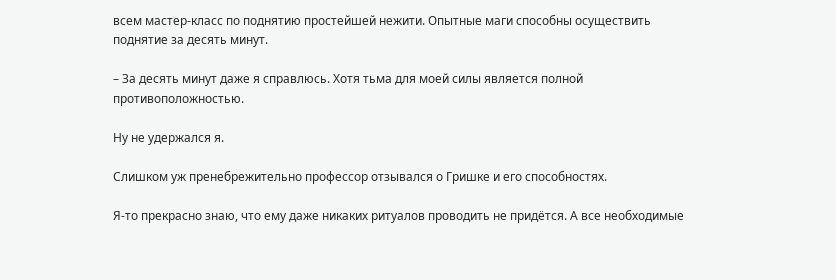всем мастер‑класс по поднятию простейшей нежити. Опытные маги способны осуществить поднятие за десять минут.

– За десять минут даже я справлюсь. Хотя тьма для моей силы является полной противоположностью.

Ну не удержался я.

Слишком уж пренебрежительно профессор отзывался о Гришке и его способностях.

Я‑то прекрасно знаю, что ему даже никаких ритуалов проводить не придётся. А все необходимые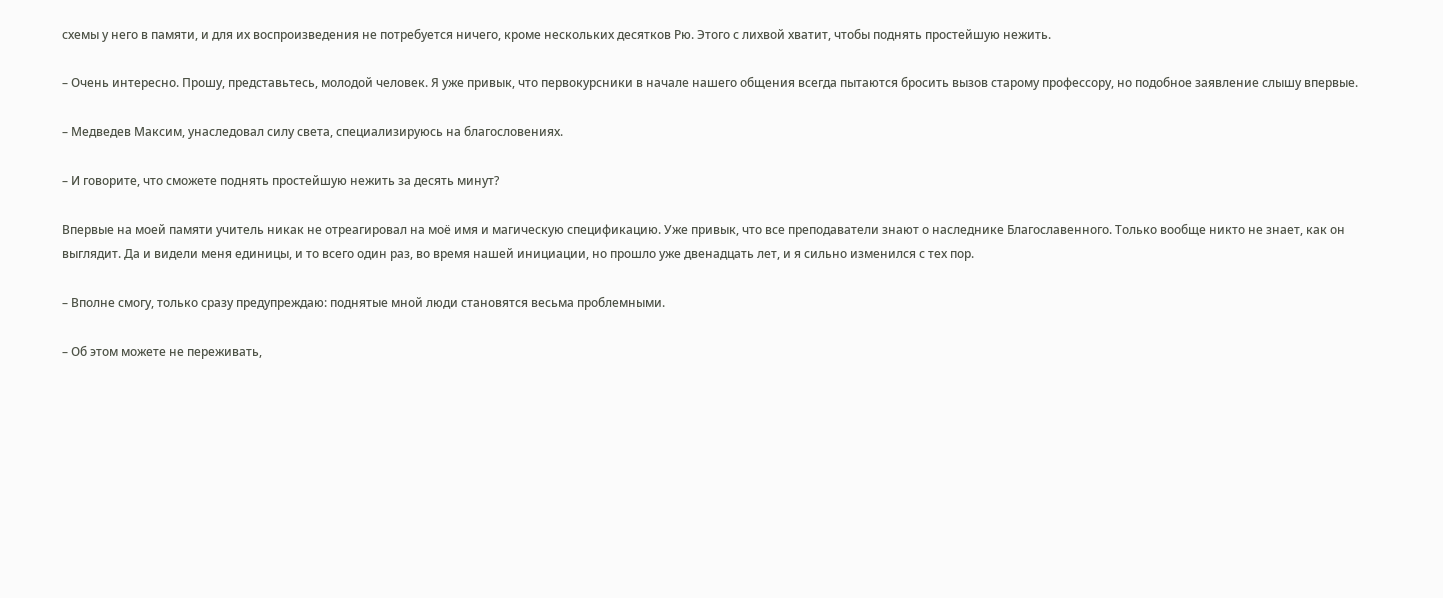схемы у него в памяти, и для их воспроизведения не потребуется ничего, кроме нескольких десятков Рю. Этого с лихвой хватит, чтобы поднять простейшую нежить.

– Очень интересно. Прошу, представьтесь, молодой человек. Я уже привык, что первокурсники в начале нашего общения всегда пытаются бросить вызов старому профессору, но подобное заявление слышу впервые.

– Медведев Максим, унаследовал силу света, специализируюсь на благословениях.

– И говорите, что сможете поднять простейшую нежить за десять минут?

Впервые на моей памяти учитель никак не отреагировал на моё имя и магическую спецификацию. Уже привык, что все преподаватели знают о наследнике Благославенного. Только вообще никто не знает, как он выглядит. Да и видели меня единицы, и то всего один раз, во время нашей инициации, но прошло уже двенадцать лет, и я сильно изменился с тех пор.

– Вполне смогу, только сразу предупреждаю: поднятые мной люди становятся весьма проблемными.

– Об этом можете не переживать,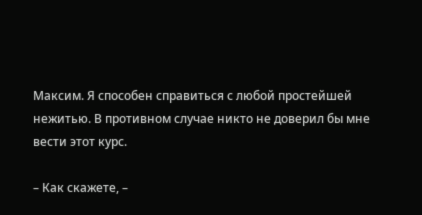Максим. Я способен справиться с любой простейшей нежитью. В противном случае никто не доверил бы мне вести этот курс.

– Как скажете, –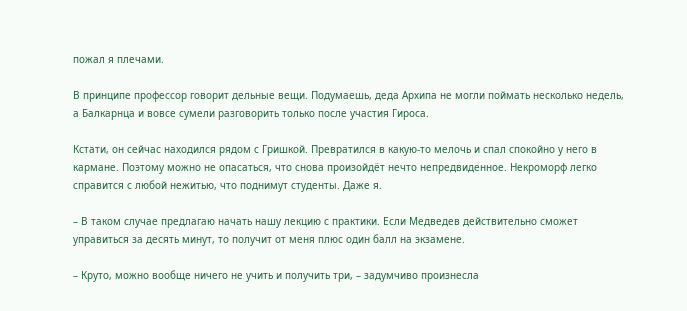пожал я плечами.

В принципе профессор говорит дельные вещи. Подумаешь, деда Архипа не могли поймать несколько недель, а Балкарнца и вовсе сумели разговорить только после участия Гироса.

Кстати, он сейчас находился рядом с Гришкой. Превратился в какую‑то мелочь и спал спокойно у него в кармане. Поэтому можно не опасаться, что снова произойдёт нечто непредвиденное. Некроморф легко справится с любой нежитью, что поднимут студенты. Даже я.

– В таком случае предлагаю начать нашу лекцию с практики. Если Медведев действительно сможет управиться за десять минут, то получит от меня плюс один балл на экзамене.

– Круто, можно вообще ничего не учить и получить три, – задумчиво произнесла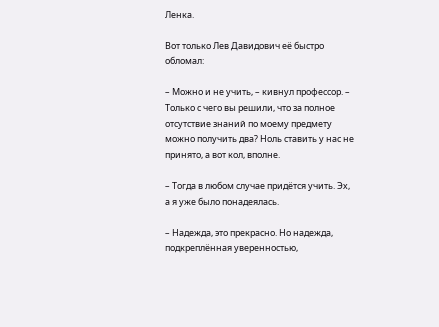Ленка.

Вот только Лев Давидович её быстро обломал:

– Можно и не учить, – кивнул профессор. – Только с чего вы решили, что за полное отсутствие знаний по моему предмету можно получить два? Ноль ставить у нас не принято, а вот кол, вполне.

– Тогда в любом случае придётся учить. Эх, а я уже было понадеялась.

– Надежда, это прекрасно. Но надежда, подкреплённая уверенностью,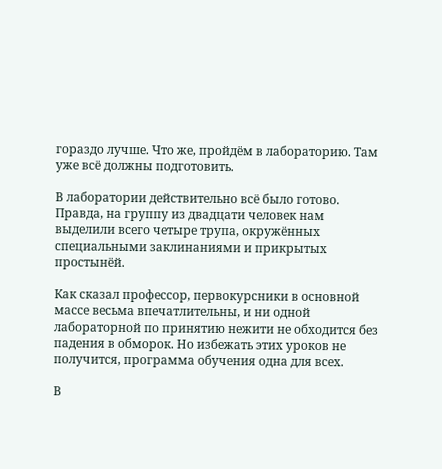гораздо лучше. Что же, пройдём в лабораторию. Там уже всё должны подготовить.

В лаборатории действительно всё было готово. Правда, на группу из двадцати человек нам выделили всего четыре трупа, окружённых специальными заклинаниями и прикрытых простынёй.

Как сказал профессор, первокурсники в основной массе весьма впечатлительны, и ни одной лабораторной по принятию нежити не обходится без падения в обморок. Но избежать этих уроков не получится, программа обучения одна для всех.

В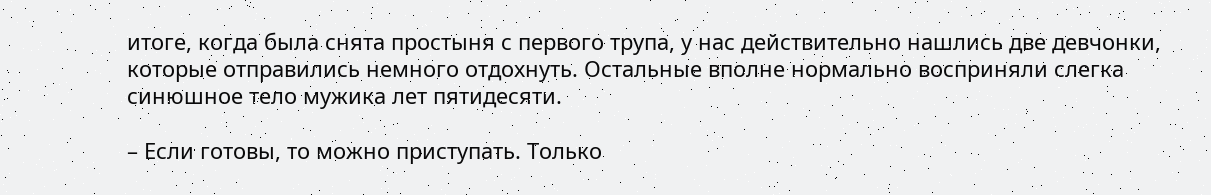итоге, когда была снята простыня с первого трупа, у нас действительно нашлись две девчонки, которые отправились немного отдохнуть. Остальные вполне нормально восприняли слегка синюшное тело мужика лет пятидесяти.

– Если готовы, то можно приступать. Только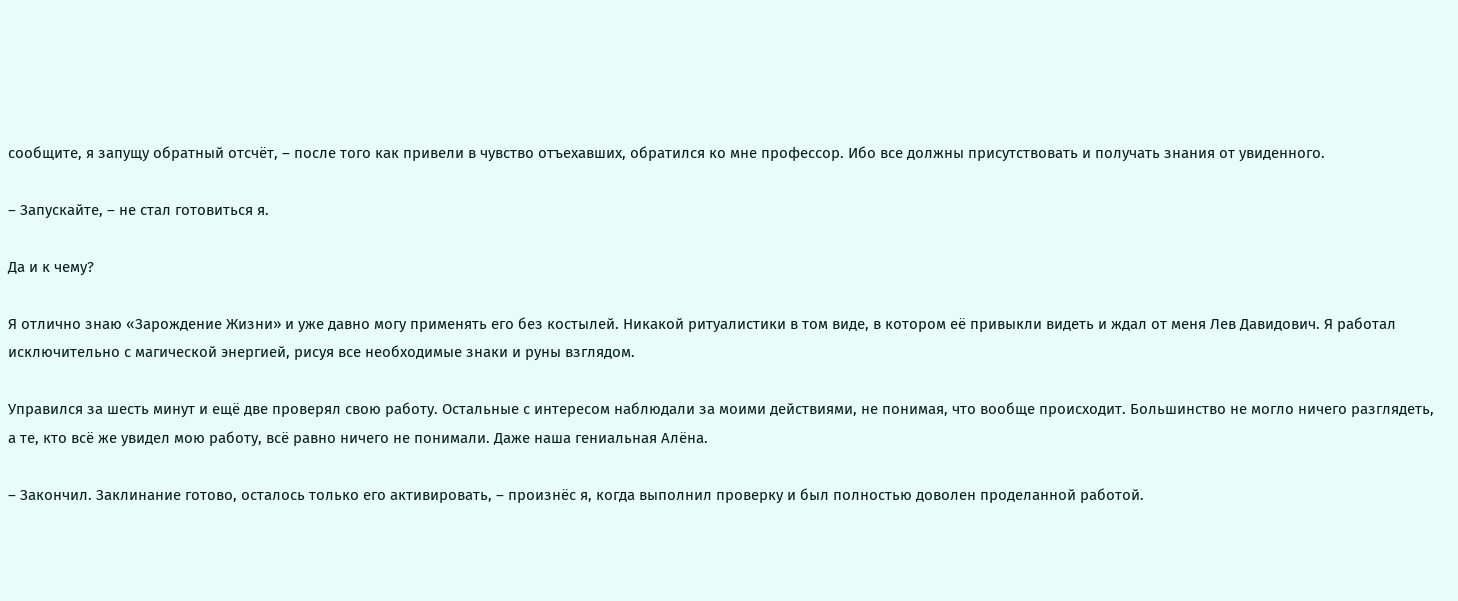сообщите, я запущу обратный отсчёт, – после того как привели в чувство отъехавших, обратился ко мне профессор. Ибо все должны присутствовать и получать знания от увиденного.

– Запускайте, – не стал готовиться я.

Да и к чему?

Я отлично знаю «Зарождение Жизни» и уже давно могу применять его без костылей. Никакой ритуалистики в том виде, в котором её привыкли видеть и ждал от меня Лев Давидович. Я работал исключительно с магической энергией, рисуя все необходимые знаки и руны взглядом.

Управился за шесть минут и ещё две проверял свою работу. Остальные с интересом наблюдали за моими действиями, не понимая, что вообще происходит. Большинство не могло ничего разглядеть, а те, кто всё же увидел мою работу, всё равно ничего не понимали. Даже наша гениальная Алёна.

– Закончил. Заклинание готово, осталось только его активировать, – произнёс я, когда выполнил проверку и был полностью доволен проделанной работой.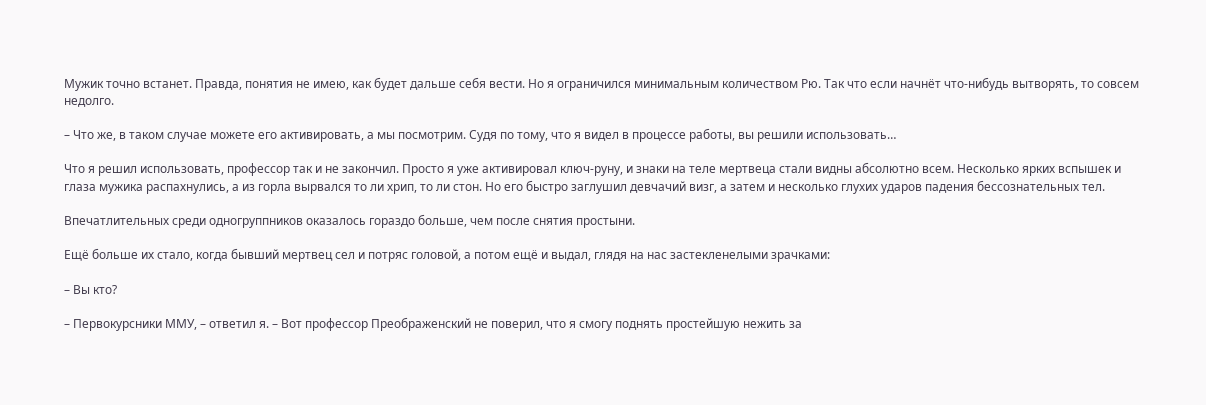Мужик точно встанет. Правда, понятия не имею, как будет дальше себя вести. Но я ограничился минимальным количеством Рю. Так что если начнёт что‑нибудь вытворять, то совсем недолго.

– Что же, в таком случае можете его активировать, а мы посмотрим. Судя по тому, что я видел в процессе работы, вы решили использовать…

Что я решил использовать, профессор так и не закончил. Просто я уже активировал ключ‑руну, и знаки на теле мертвеца стали видны абсолютно всем. Несколько ярких вспышек и глаза мужика распахнулись, а из горла вырвался то ли хрип, то ли стон. Но его быстро заглушил девчачий визг, а затем и несколько глухих ударов падения бессознательных тел.

Впечатлительных среди одногруппников оказалось гораздо больше, чем после снятия простыни.

Ещё больше их стало, когда бывший мертвец сел и потряс головой, а потом ещё и выдал, глядя на нас застекленелыми зрачками:

– Вы кто?

– Первокурсники ММУ, – ответил я. – Вот профессор Преображенский не поверил, что я смогу поднять простейшую нежить за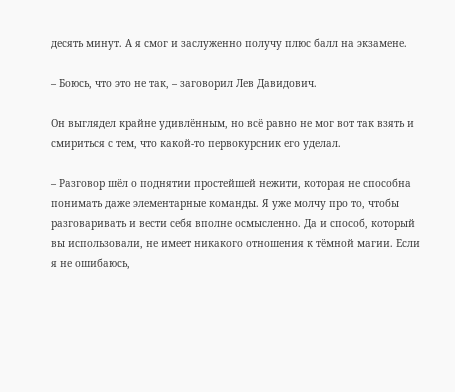десять минут. А я смог и заслуженно получу плюс балл на экзамене.

– Боюсь, что это не так, – заговорил Лев Давидович.

Он выглядел крайне удивлённым, но всё равно не мог вот так взять и смириться с тем, что какой‑то первокурсник его уделал.

– Разговор шёл о поднятии простейшей нежити, которая не способна понимать даже элементарные команды. Я уже молчу про то, чтобы разговаривать и вести себя вполне осмысленно. Да и способ, который вы использовали, не имеет никакого отношения к тёмной магии. Если я не ошибаюсь,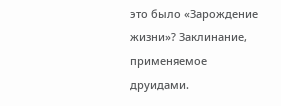это было «Зарождение жизни»? Заклинание, применяемое друидами.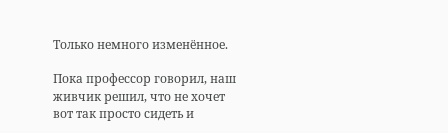Только немного изменённое.

Пока профессор говорил, наш живчик решил, что не хочет вот так просто сидеть и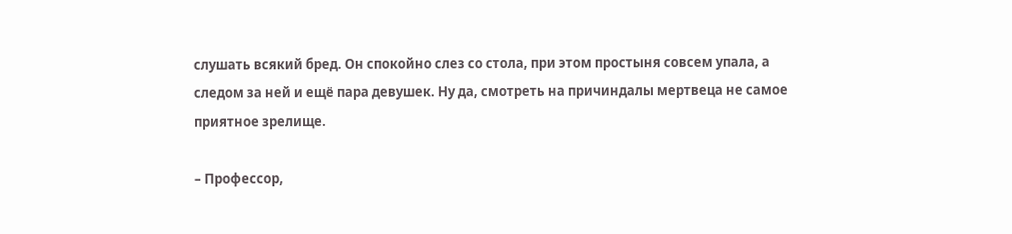слушать всякий бред. Он спокойно слез со стола, при этом простыня совсем упала, а следом за ней и ещё пара девушек. Ну да, смотреть на причиндалы мертвеца не самое приятное зрелище.

– Профессор,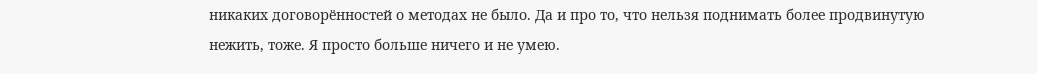никаких договорённостей о методах не было. Да и про то, что нельзя поднимать более продвинутую нежить, тоже. Я просто больше ничего и не умею.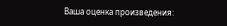Ваша оценка произведения: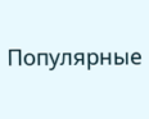Популярные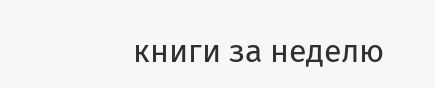книги за неделю